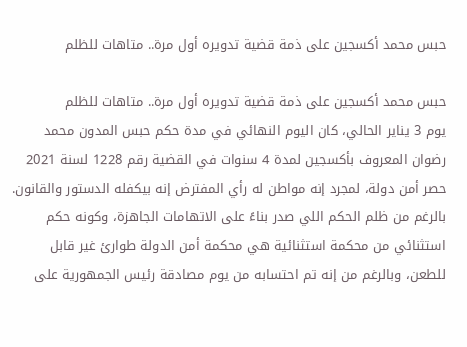حبس محمد أكسجين على ذمة قضية تدويره أول مرة.. متاهات للظلم

حبس محمد أكسجين على ذمة قضية تدويره أول مرة.. متاهات للظلم
يوم 3 يناير الحالي، كان اليوم النهائي في مدة حكم حبس المدون محمد رضوان المعروف بأكسجين لمدة 4 سنوات في القضية رقم 1228 لسنة 2021 حصر أمن دولة، لمجرد إنه مواطن له رأي المفترض إنه بيكفله الدستور والقانون.
بالرغم من ظلم الحكم اللي صدر بناءً على الاتهامات الجاهزة، وكونه حكم استثنائي من محكمة استثنائية هي محكمة أمن الدولة طوارئ غير قابل للطعن، وبالرغم من إنه تم احتسابه من يوم مصادقة رئيس الجمهورية على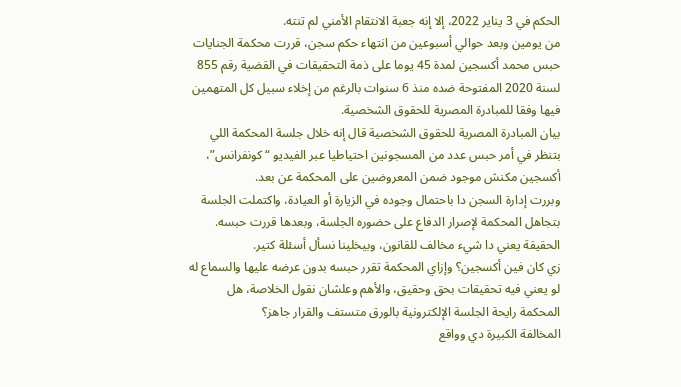الحكم في 3 يناير 2022، إلا إنه جعبة الانتقام الأمني لم تنته.
من يومين وبعد حوالي أسبوعين من انتهاء حكم سجن، قررت محكمة الجنايات حبس محمد أكسجين لمدة 45 يوما على ذمة التحقيقات في القضية رقم 855 لسنة 2020 المفتوحة ضده منذ 6 سنوات بالرغم من إخلاء سبيل كل المتهمين فيها وفقا للمبادرة المصرية للحقوق الشخصية.
بيان المبادرة المصرية للحقوق الشخصية قال إنه خلال جلسة المحكمة اللي بتنظر في أمر حبس عدد من المسجونين احتياطيا عبر الفيديو “كونفرانس”، أكسجين مكنش موجود ضمن المعروضين على المحكمة عن بعد.
وبررت إدارة السجن دا باحتمال وجوده في الزيارة أو العيادة، واكتملت الجلسة بتجاهل المحكمة لإصرار الدفاع على حضوره الجلسة، وبعدها قررت حبسه.
الحقيقة يعني دا شيء مخالف للقانون، وبيخلينا نسأل أسئلة كتير.
زي كان فين أكسجين؟ وإزاي المحكمة تقرر حبسه بدون عرضه عليها والسماع له لو يعني فيه تحقيقات بحق وحقيق، والأهم وعلشان نقول الخلاصة، هل المحكمة رايحة الجلسة الإلكترونية بالورق متستف والقرار جاهز؟
المخالفة الكبيرة دي وواقع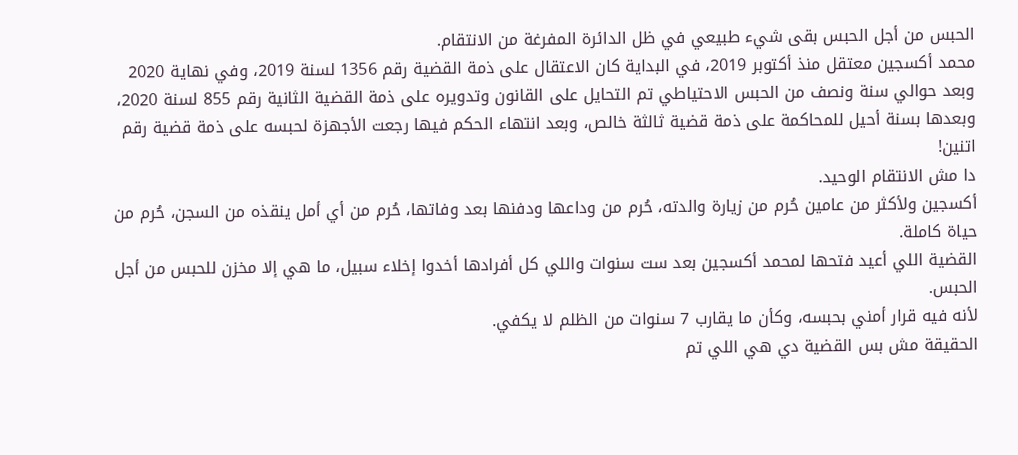الحبس من أجل الحبس بقى شيء طبيعي في ظل الدائرة المفرغة من الانتقام.
محمد أكسجين معتقل منذ أكتوبر 2019، في البداية كان الاعتقال على ذمة القضية رقم 1356 لسنة 2019، وفي نهاية 2020 وبعد حوالي سنة ونصف من الحبس الاحتياطي تم التحايل على القانون وتدويره على ذمة القضية الثانية رقم 855 لسنة 2020، وبعدها بسنة أحيل للمحاكمة على ذمة قضية ثالثة خالص، وبعد انتهاء الحكم فيها رجعت الأجهزة لحبسه على ذمة قضية رقم اتنين!
دا مش الانتقام الوحيد.
أكسجين ولأكثر من عامين حُرم من زيارة والدته، حُرم من وداعها ودفنها بعد وفاتها، حُرم من أي أمل ينقذه من السجن، حُرم من حياة كاملة.
القضية اللي أعيد فتحها لمحمد أكسجين بعد ست سنوات واللي كل أفرادها أخدوا إخلاء سبيل، ما هي إلا مخزن للحبس من أجل الحبس.
لأنه فيه قرار أمني بحبسه، وكأن ما يقارب 7 سنوات من الظلم لا يكفي.
الحقيقة مش بس القضية دي هي اللي تم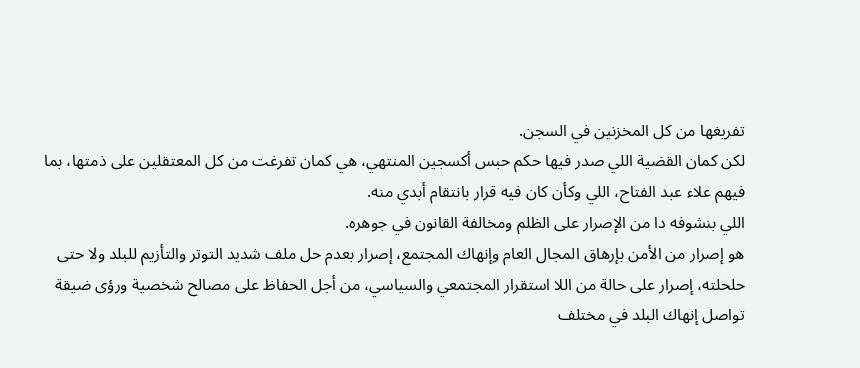تفريغها من كل المخزنين في السجن.
لكن كمان القضية اللي صدر فيها حكم حبس أكسجين المنتهي، هي كمان تفرغت من كل المعتقلين على ذمتها، بما فيهم علاء عبد الفتاح، اللي وكأن كان فيه قرار بانتقام أبدي منه.
اللي بنشوفه دا من الإصرار على الظلم ومخالفة القانون في جوهره.
هو إصرار من الأمن بإرهاق المجال العام وإنهاك المجتمع، إصرار بعدم حل ملف شديد التوتر والتأزيم للبلد ولا حتى حلحلته، إصرار على حالة من اللا استقرار المجتمعي والسياسي، من أجل الحفاظ على مصالح شخصية ورؤى ضيقة تواصل إنهاك البلد في مختلف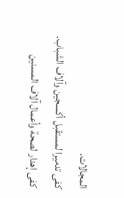المجالات.
كفى تدميرا لمستقبل أكسجين وآلاف الشباب.
كفى إهدار لصحة وأعمال آلاف المسنين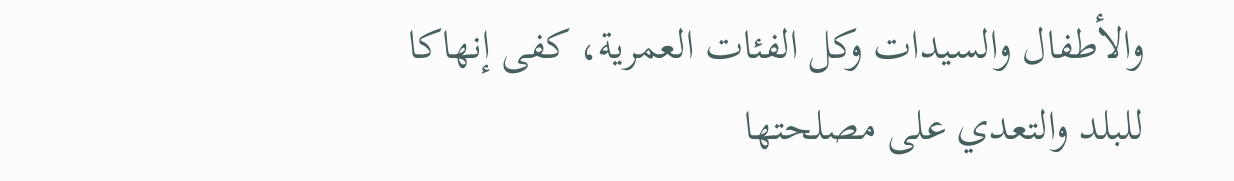والأطفال والسيدات وكل الفئات العمرية، كفى إنهاكا للبلد والتعدي على مصلحتها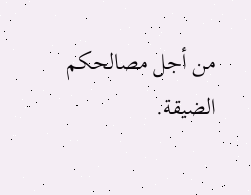من أجل مصالحكم الضيقة.